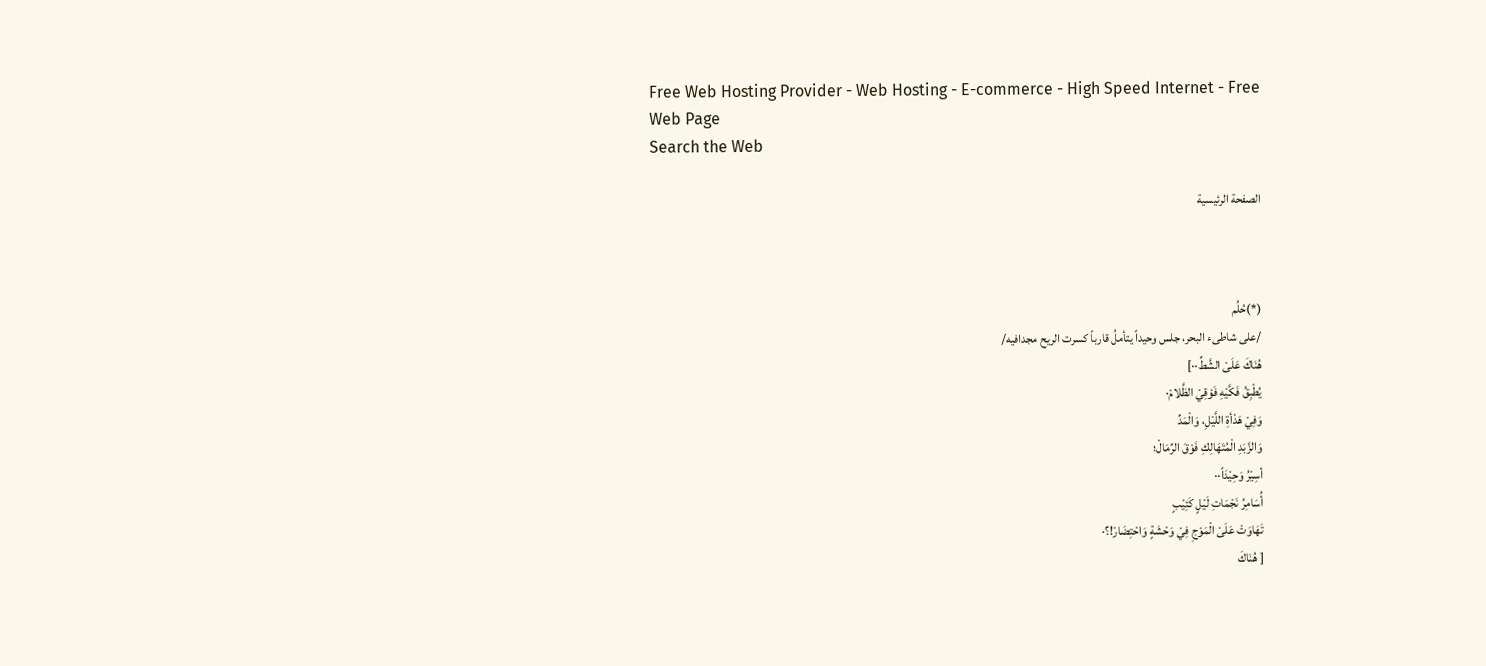Free Web Hosting Provider - Web Hosting - E-commerce - High Speed Internet - Free Web Page
Search the Web

الصفحة الرئيسية



(*)حُلُم
/على شاطىء البحر، جلس وحيداً يتأملُ قارباً كسرت الريح مجدافيه/
هُنَاكَ عَلَىْ الشَّطِّ··]
يُطْبِقُ فَكَّيْهِ فَوْقِيْ الظَّلامْ·
وَفِيْ هَدْأةِ اللَّيْلِ، وَالْمَدِّ
وَالزَّبَدِ الْمُتَهَالِكِ فَوْقَ الرِّمَالْ؛
أسِيْرُ وَحِيْدَاً··
أُسَامِرُ نَجْمَاتِ لَيْلٍ كَئِيْبٍ
تَهَاوَتْ عَلَىْ الْمَوْجِ فِيْ وَحْشَةٍ وَاحْتِضَارْ!؟·
[ هُنَاكَ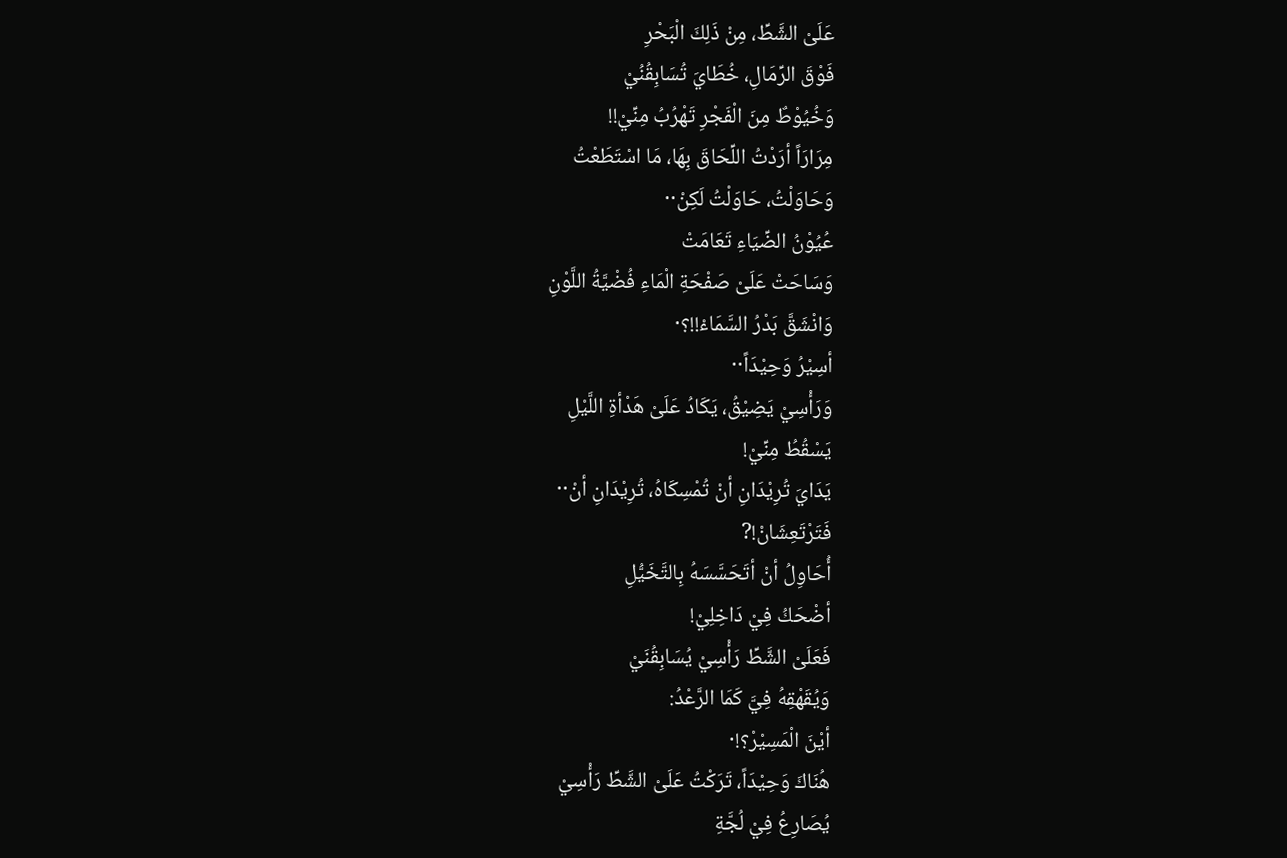عَلَىْ الشَّطِّ، مِنْ ذَلِكَ الْبَحْرِ
فَوْقَ الرِّمَالِ، خُطَايَ تُسَابِقُنُيْ
وَخُيُوْطٌ مِنَ الْفَجْرِ تَهْرُبُ مِنِّيْ!!
مِرَارَاً أرَدْتُ اللِّحَاقَ بِهَا، مَا اسْتَطَعْتُ
وَحَاوَلْتُ، حَاوَلْتُ لَكِنْ··
عُيُوْنُ الضِّيَاءِ تَعَامَتْ
وَسَاحَتْ عَلَىْ صَفْحَةِ الْمَاءِ فُضْيَّةُ اللَّوْنِ
وَانْشَقَّ بَدْرُ السَّمَاءْ!!؟·
أسِيْرُ وَحِيْدَاً··
وَرَأْسِيْ يَضِيْقُ، يَكَادُ عَلَىْ هَدْأةِ اللَّيْلِ
يَسْقُطُ مِنِّيْ!
يَدَايَ تُرِيْدَانِ أنْ تُمْسِكَاهُ، تُرِيْدَانِ أنْ··
فَتَرْتَعِشَانْ!?
أُحَاوِلُ أنْ أتَحَسَّسَهُ بِالتَّخَيُّلِ
أضْحَكُ فِيْ دَاخِلِيْ!
فَعَلَىْ الشَّطِّ رَأْسِيْ يُسَابِقُنَيْ
وَيُقَهْقِهُ فِيَّ كَمَا الرَّعْدُ:
أيْنَ الْمَسِيْرْ؟!·
هُنَاكَ وَحِيْدَاً، تَرَكْتُ عَلَىْ الشَّطِّ رَأْسِيْ
يُصَارِعُ فِيْ لُجَّةِ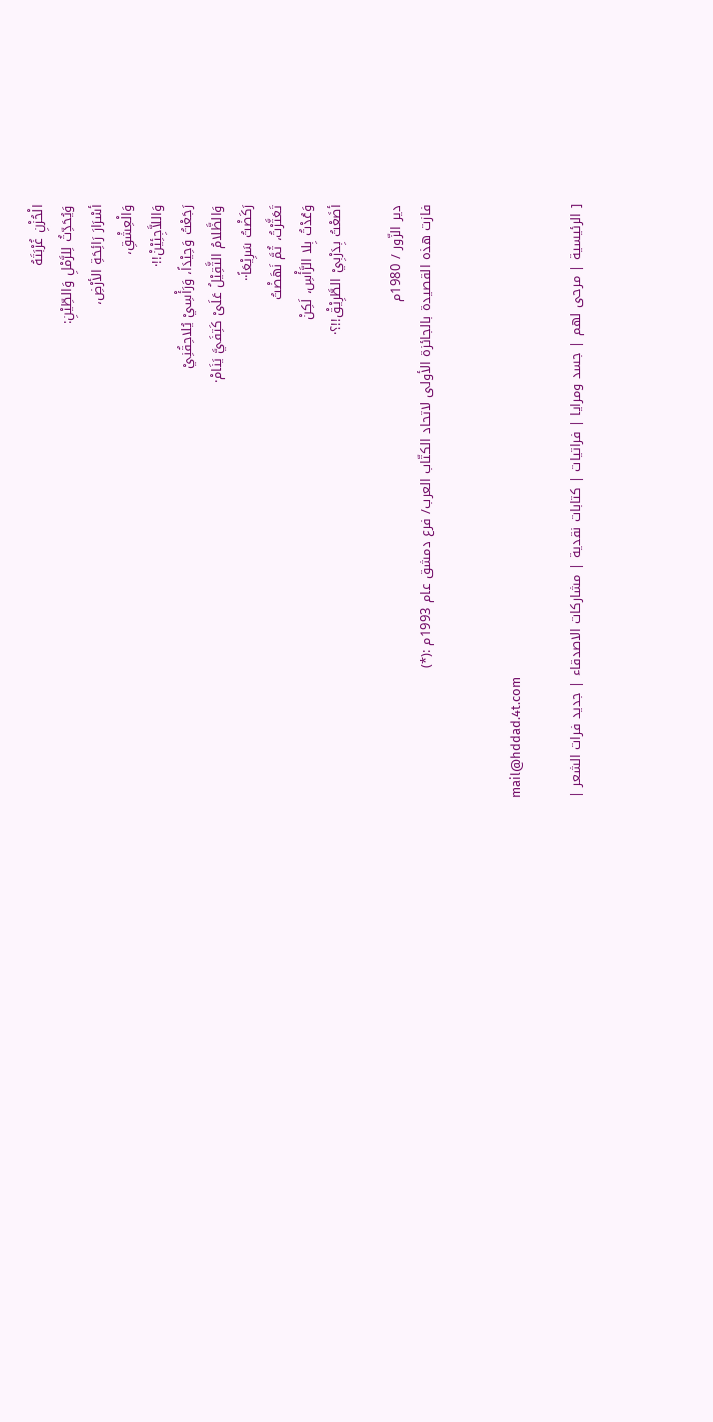الْحُزْنِ غُرْبَتَهُ
وَيُحَدِّثُ لِلرَّمْلِ وَالطِّيْنِ:
أسْرَارَ رَائِحَةِ الأرْضِ،
وَالْعِشْقِ،
وَاللاَّجِئِيْنْ!!·
رَجَعْتُ وَحِيْدَاً، وَرَأْسِيْ يُلاحِقُنِيْ
وَالظَّلامُ الثَّقِيْلُ عَلَىْ كَتِفَيَّ يَنَامْ·
رَكَضْتُ سَرِيْعَاً··
تَعَثَّرْتُ، ثُمَّ نَهَضْتُ
وَعُدْتُ بِلا الرَّأْسِ، لَكِنْ
أضَعْتُ بِدَرْبِيْ الطَّرِيْقْ!!؟·

دير الزّور / 1980م
فازت هذه القصيدة بالجائزة الأولى لاتحاد الكتّاب العرب/ فرع دمشق عام 1993م :(*)


mail@hddad.4t.com

[ الرئيسية | مرحى لهم | جسد ومرايا | فراتيات | كتابات نقدية | مشاركات الاصدقاء | جديد فرات الشعر |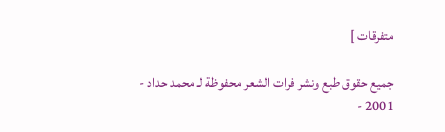متفرقات ]

جميع حقوق طبع ونشر فرات الشعر محفوظة لـ محمد حداد - 2001 -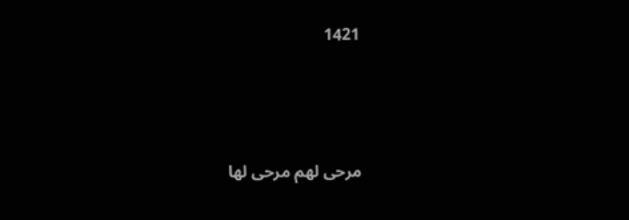1421




مرحى لهم مرحى لها